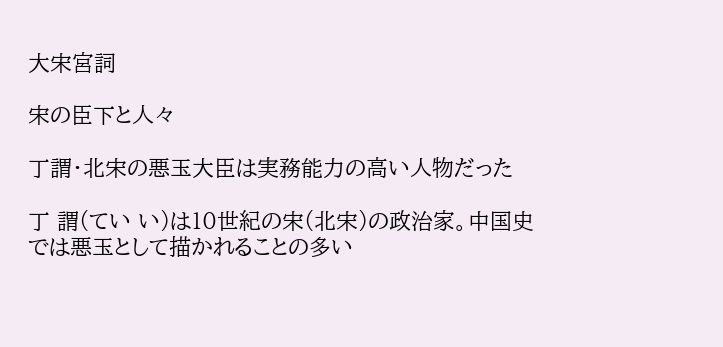大宋宮詞

宋の臣下と人々

丁謂・北宋の悪玉大臣は実務能力の高い人物だった

丁 謂(てい い)は10世紀の宋(北宋)の政治家。中国史では悪玉として描かれることの多い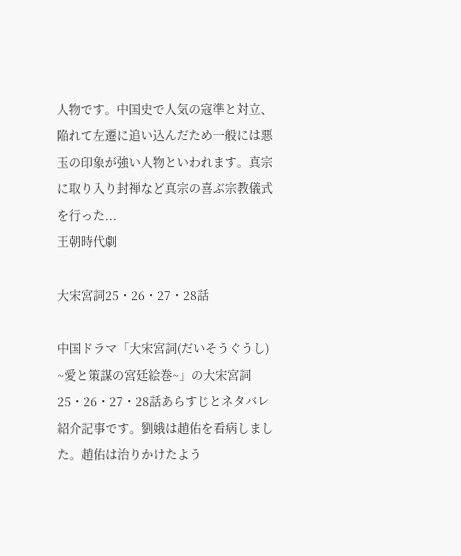人物です。中国史で人気の寇準と対立、陥れて左遷に追い込んだため一般には悪玉の印象が強い人物といわれます。真宗に取り入り封禅など真宗の喜ぶ宗教儀式を行った...
王朝時代劇

大宋宮詞25・26・27・28話

中国ドラマ「大宋宮詞(だいそうぐうし) ~愛と策謀の宮廷絵巻~」の大宋宮詞25・26・27・28話あらすじとネタバレ紹介記事です。劉娥は趙佑を看病しました。趙佑は治りかけたよう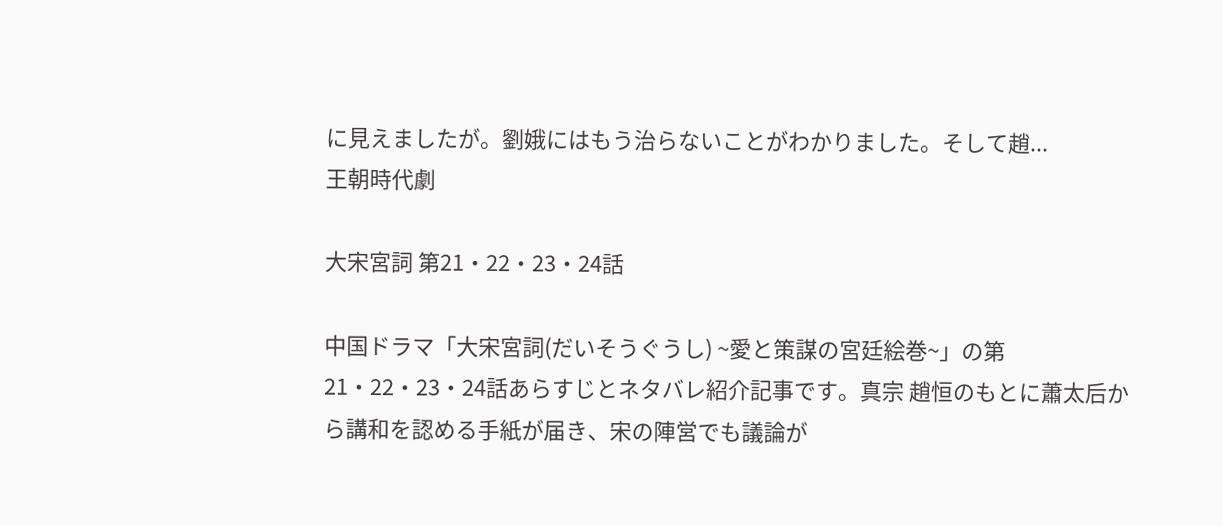に見えましたが。劉娥にはもう治らないことがわかりました。そして趙...
王朝時代劇

大宋宮詞 第21・22・23・24話

中国ドラマ「大宋宮詞(だいそうぐうし) ~愛と策謀の宮廷絵巻~」の第21・22・23・24話あらすじとネタバレ紹介記事です。真宗 趙恒のもとに蕭太后から講和を認める手紙が届き、宋の陣営でも議論が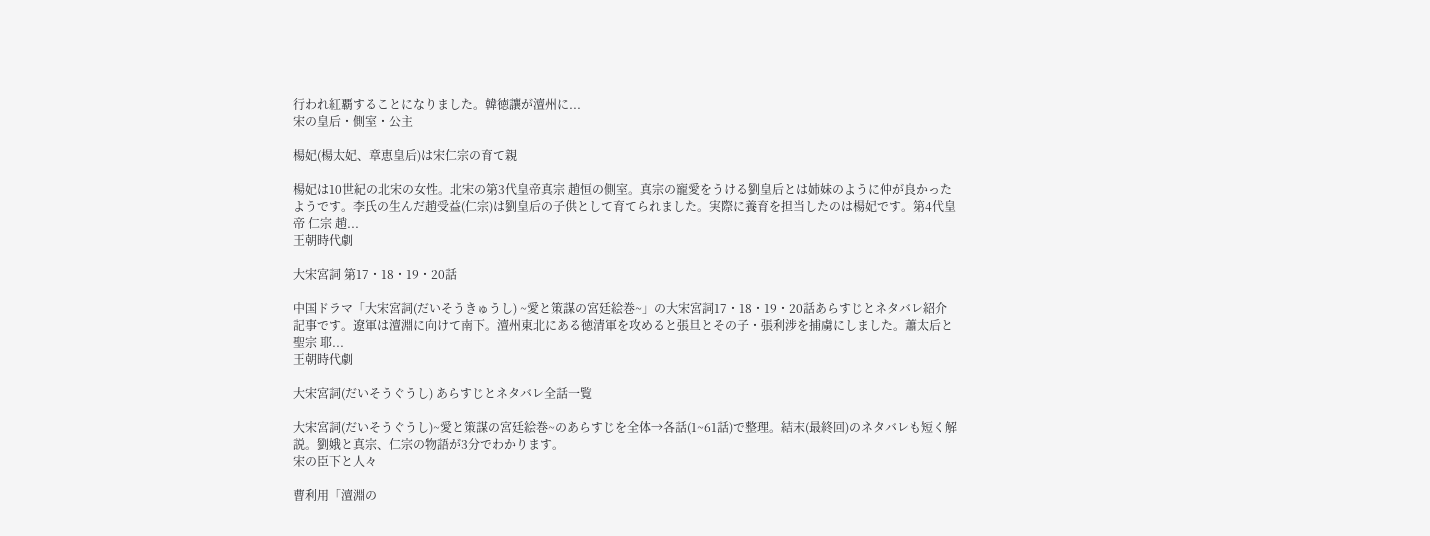行われ紅覇することになりました。韓徳讓が澶州に...
宋の皇后・側室・公主

楊妃(楊太妃、章恵皇后)は宋仁宗の育て親

楊妃は10世紀の北宋の女性。北宋の第3代皇帝真宗 趙恒の側室。真宗の寵愛をうける劉皇后とは姉妹のように仲が良かったようです。李氏の生んだ趙受益(仁宗)は劉皇后の子供として育てられました。実際に養育を担当したのは楊妃です。第4代皇帝 仁宗 趙...
王朝時代劇

大宋宮詞 第17・18・19・20話

中国ドラマ「大宋宮詞(だいそうきゅうし) ~愛と策謀の宮廷絵巻~」の大宋宮詞17・18・19・20話あらすじとネタバレ紹介記事です。遼軍は澶淵に向けて南下。澶州東北にある徳清軍を攻めると張旦とその子・張利涉を捕虜にしました。蕭太后と聖宗 耶...
王朝時代劇

大宋宮詞(だいそうぐうし) あらすじとネタバレ全話一覧

大宋宮詞(だいそうぐうし)~愛と策謀の宮廷絵巻~のあらすじを全体→各話(1~61話)で整理。結末(最終回)のネタバレも短く解説。劉娥と真宗、仁宗の物語が3分でわかります。
宋の臣下と人々

曹利用「澶淵の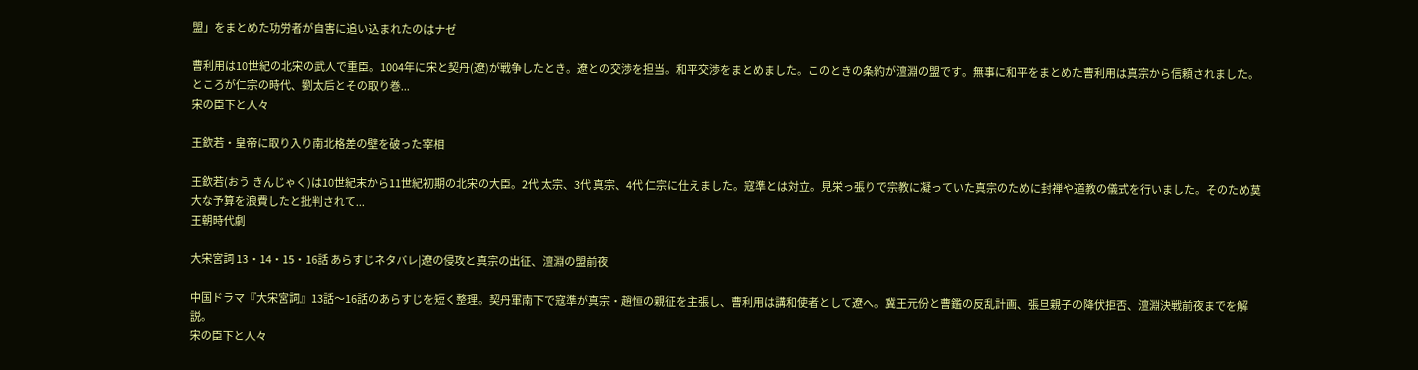盟」をまとめた功労者が自害に追い込まれたのはナゼ

曹利用は10世紀の北宋の武人で重臣。1004年に宋と契丹(遼)が戦争したとき。遼との交渉を担当。和平交渉をまとめました。このときの条約が澶淵の盟です。無事に和平をまとめた曹利用は真宗から信頼されました。ところが仁宗の時代、劉太后とその取り巻...
宋の臣下と人々

王欽若・皇帝に取り入り南北格差の壁を破った宰相

王欽若(おう きんじゃく)は10世紀末から11世紀初期の北宋の大臣。2代 太宗、3代 真宗、4代 仁宗に仕えました。寇準とは対立。見栄っ張りで宗教に凝っていた真宗のために封禅や道教の儀式を行いました。そのため莫大な予算を浪費したと批判されて...
王朝時代劇

大宋宮詞 13・14・15・16話 あらすじネタバレ|遼の侵攻と真宗の出征、澶淵の盟前夜

中国ドラマ『大宋宮詞』13話〜16話のあらすじを短く整理。契丹軍南下で寇準が真宗・趙恒の親征を主張し、曹利用は講和使者として遼へ。冀王元份と曹鑑の反乱計画、張旦親子の降伏拒否、澶淵決戦前夜までを解説。
宋の臣下と人々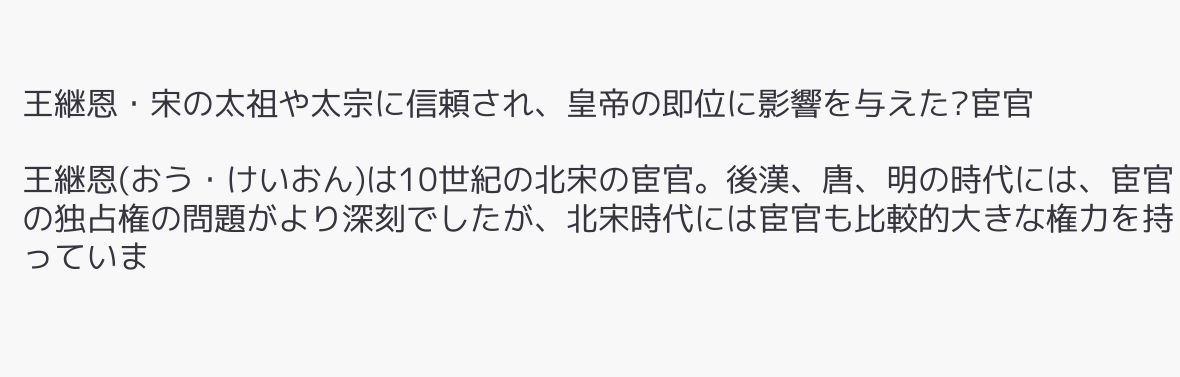王継恩・宋の太祖や太宗に信頼され、皇帝の即位に影響を与えた?宦官

王継恩(おう・けいおん)は10世紀の北宋の宦官。後漢、唐、明の時代には、宦官の独占権の問題がより深刻でしたが、北宋時代には宦官も比較的大きな権力を持っていま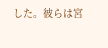した。彼らは宮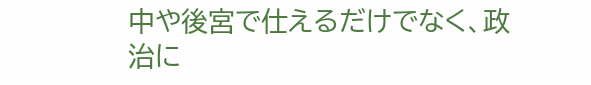中や後宮で仕えるだけでなく、政治に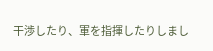干渉したり、軍を指揮したりしまし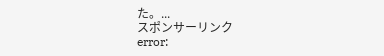た。...
スポンサーリンク
error: